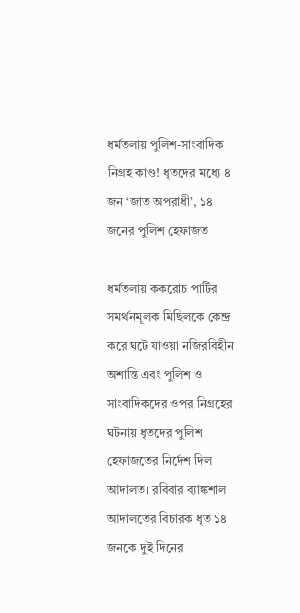ধর্মতলায় পুলিশ-সাংবাদিক নিগ্রহ কাণ্ড! ধৃতদের মধ্যে ৪ জন ‘জাত অপরাধী’, ১৪ জনের পুলিশ হেফাজত

ধর্মতলায় ককরোচ পার্টির সমর্থনমূলক মিছিলকে কেন্দ্র করে ঘটে যাওয়া নজিরবিহীন অশান্তি এবং পুলিশ ও সাংবাদিকদের ওপর নিগ্রহের ঘটনায় ধৃতদের পুলিশ হেফাজতের নির্দেশ দিল আদালত। রবিবার ব্যাঙ্কশাল আদালতের বিচারক ধৃত ১৪ জনকে দুই দিনের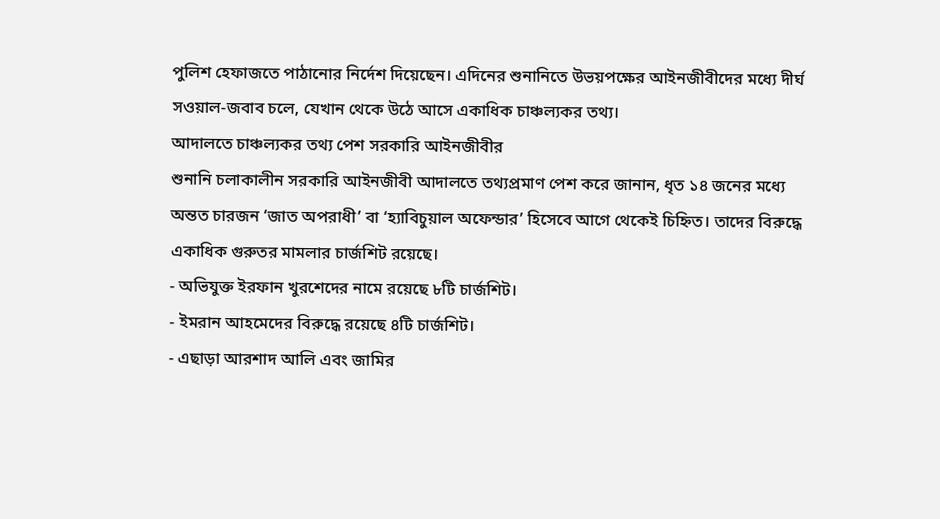পুলিশ হেফাজতে পাঠানোর নির্দেশ দিয়েছেন। এদিনের শুনানিতে উভয়পক্ষের আইনজীবীদের মধ্যে দীর্ঘ সওয়াল-জবাব চলে, যেখান থেকে উঠে আসে একাধিক চাঞ্চল্যকর তথ্য।
আদালতে চাঞ্চল্যকর তথ্য পেশ সরকারি আইনজীবীর
শুনানি চলাকালীন সরকারি আইনজীবী আদালতে তথ্যপ্রমাণ পেশ করে জানান, ধৃত ১৪ জনের মধ্যে অন্তত চারজন ‘জাত অপরাধী’ বা ‘হ্যাবিচুয়াল অফেন্ডার’ হিসেবে আগে থেকেই চিহ্নিত। তাদের বিরুদ্ধে একাধিক গুরুতর মামলার চার্জশিট রয়েছে।
- অভিযুক্ত ইরফান খুরশেদের নামে রয়েছে ৮টি চার্জশিট।
- ইমরান আহমেদের বিরুদ্ধে রয়েছে ৪টি চার্জশিট।
- এছাড়া আরশাদ আলি এবং জামির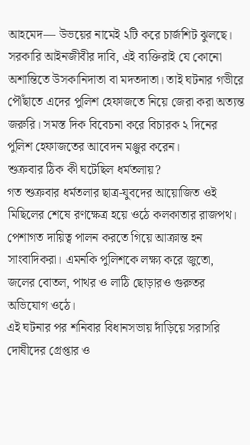আহমেদ— উভয়ের নামেই ২টি করে চার্জশিট ঝুলছে।
সরকারি আইনজীবীর দাবি, এই ব্যক্তিরাই যে কোনো অশান্তিতে উসকানিদাতা বা মদতদাতা। তাই ঘটনার গভীরে পৌঁছাতে এদের পুলিশ হেফাজতে নিয়ে জেরা করা অত্যন্ত জরুরি। সমস্ত দিক বিবেচনা করে বিচারক ২ দিনের পুলিশ হেফাজতের আবেদন মঞ্জুর করেন।
শুক্রবার ঠিক কী ঘটেছিল ধর্মতলায়?
গত শুক্রবার ধর্মতলার ছাত্র-যুবদের আয়োজিত ওই মিছিলের শেষে রণক্ষেত্র হয়ে ওঠে কলকাতার রাজপথ। পেশাগত দায়িত্ব পালন করতে গিয়ে আক্রান্ত হন সাংবাদিকরা। এমনকি পুলিশকে লক্ষ্য করে জুতো, জলের বোতল, পাথর ও লাঠি ছোড়ারও গুরুতর অভিযোগ ওঠে।
এই ঘটনার পর শনিবার বিধানসভায় দাঁড়িয়ে সরাসরি দোষীদের গ্রেপ্তার ও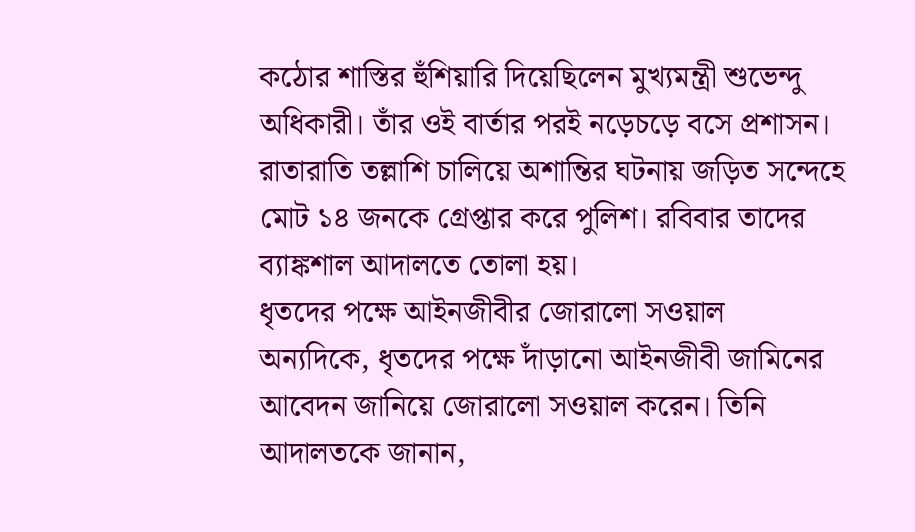কঠোর শাস্তির হুঁশিয়ারি দিয়েছিলেন মুখ্যমন্ত্রী শুভেন্দু অধিকারী। তাঁর ওই বার্তার পরই নড়েচড়ে বসে প্রশাসন। রাতারাতি তল্লাশি চালিয়ে অশান্তির ঘটনায় জড়িত সন্দেহে মোট ১৪ জনকে গ্রেপ্তার করে পুলিশ। রবিবার তাদের ব্যাঙ্কশাল আদালতে তোলা হয়।
ধৃতদের পক্ষে আইনজীবীর জোরালো সওয়াল
অন্যদিকে, ধৃতদের পক্ষে দাঁড়ানো আইনজীবী জামিনের আবেদন জানিয়ে জোরালো সওয়াল করেন। তিনি আদালতকে জানান,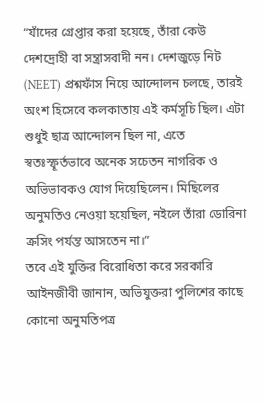“যাঁদের গ্রেপ্তার করা হয়েছে, তাঁরা কেউ দেশদ্রোহী বা সন্ত্রাসবাদী নন। দেশজুড়ে নিট (NEET) প্রশ্নফাঁস নিয়ে আন্দোলন চলছে, তারই অংশ হিসেবে কলকাতায় এই কর্মসূচি ছিল। এটা শুধুই ছাত্র আন্দোলন ছিল না, এতে স্বতঃস্ফূর্তভাবে অনেক সচেতন নাগরিক ও অভিভাবকও যোগ দিয়েছিলেন। মিছিলের অনুমতিও নেওয়া হয়েছিল, নইলে তাঁরা ডোরিনা ক্রসিং পর্যন্ত আসতেন না।”
তবে এই যুক্তির বিরোধিতা করে সরকারি আইনজীবী জানান, অভিযুক্তরা পুলিশের কাছে কোনো অনুমতিপত্র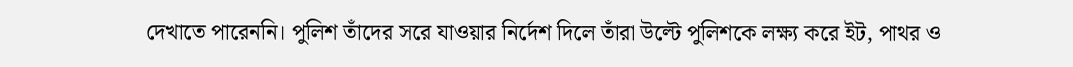দেখাতে পারেননি। পুলিশ তাঁদের সরে যাওয়ার নির্দেশ দিলে তাঁরা উল্টে পুলিশকে লক্ষ্য করে ইট, পাথর ও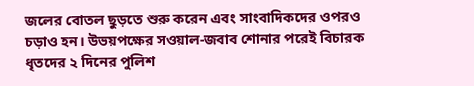জলের বোতল ছুড়তে শুরু করেন এবং সাংবাদিকদের ওপরও চড়াও হন। উভয়পক্ষের সওয়াল-জবাব শোনার পরেই বিচারক ধৃতদের ২ দিনের পুলিশ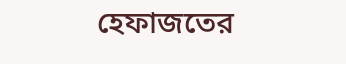হেফাজতের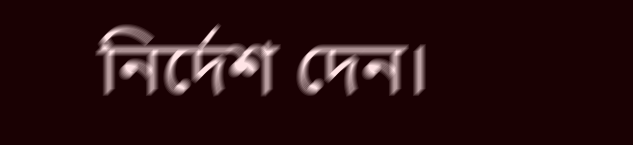নির্দেশ দেন।